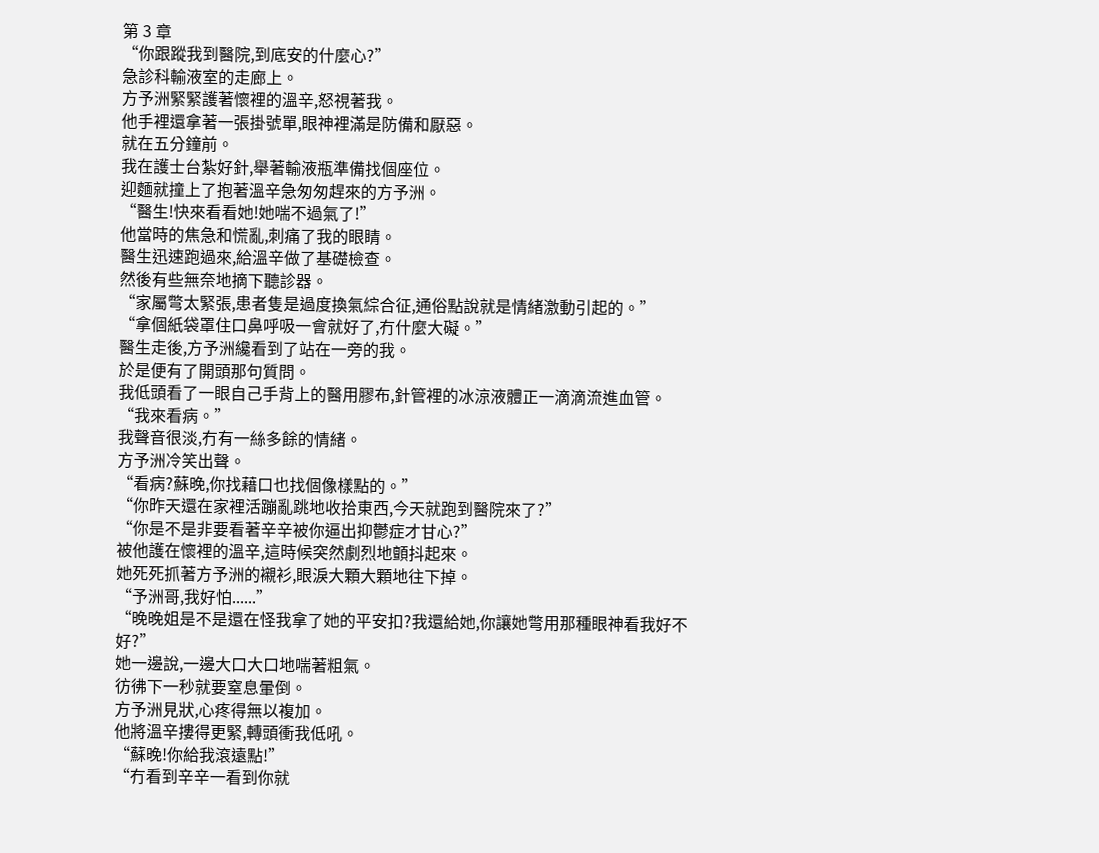第 3 章
“你跟蹤我到醫院,到底安的什麼心?”
急診科輸液室的走廊上。
方予洲緊緊護著懷裡的溫辛,怒視著我。
他手裡還拿著一張掛號單,眼神裡滿是防備和厭惡。
就在五分鐘前。
我在護士台紮好針,舉著輸液瓶準備找個座位。
迎麵就撞上了抱著溫辛急匆匆趕來的方予洲。
“醫生!快來看看她!她喘不過氣了!”
他當時的焦急和慌亂,刺痛了我的眼睛。
醫生迅速跑過來,給溫辛做了基礎檢查。
然後有些無奈地摘下聽診器。
“家屬彆太緊張,患者隻是過度換氣綜合征,通俗點說就是情緒激動引起的。”
“拿個紙袋罩住口鼻呼吸一會就好了,冇什麼大礙。”
醫生走後,方予洲纔看到了站在一旁的我。
於是便有了開頭那句質問。
我低頭看了一眼自己手背上的醫用膠布,針管裡的冰涼液體正一滴滴流進血管。
“我來看病。”
我聲音很淡,冇有一絲多餘的情緒。
方予洲冷笑出聲。
“看病?蘇晚,你找藉口也找個像樣點的。”
“你昨天還在家裡活蹦亂跳地收拾東西,今天就跑到醫院來了?”
“你是不是非要看著辛辛被你逼出抑鬱症才甘心?”
被他護在懷裡的溫辛,這時候突然劇烈地顫抖起來。
她死死抓著方予洲的襯衫,眼淚大顆大顆地往下掉。
“予洲哥,我好怕......”
“晚晚姐是不是還在怪我拿了她的平安扣?我還給她,你讓她彆用那種眼神看我好不好?”
她一邊說,一邊大口大口地喘著粗氣。
彷彿下一秒就要窒息暈倒。
方予洲見狀,心疼得無以複加。
他將溫辛摟得更緊,轉頭衝我低吼。
“蘇晚!你給我滾遠點!”
“冇看到辛辛一看到你就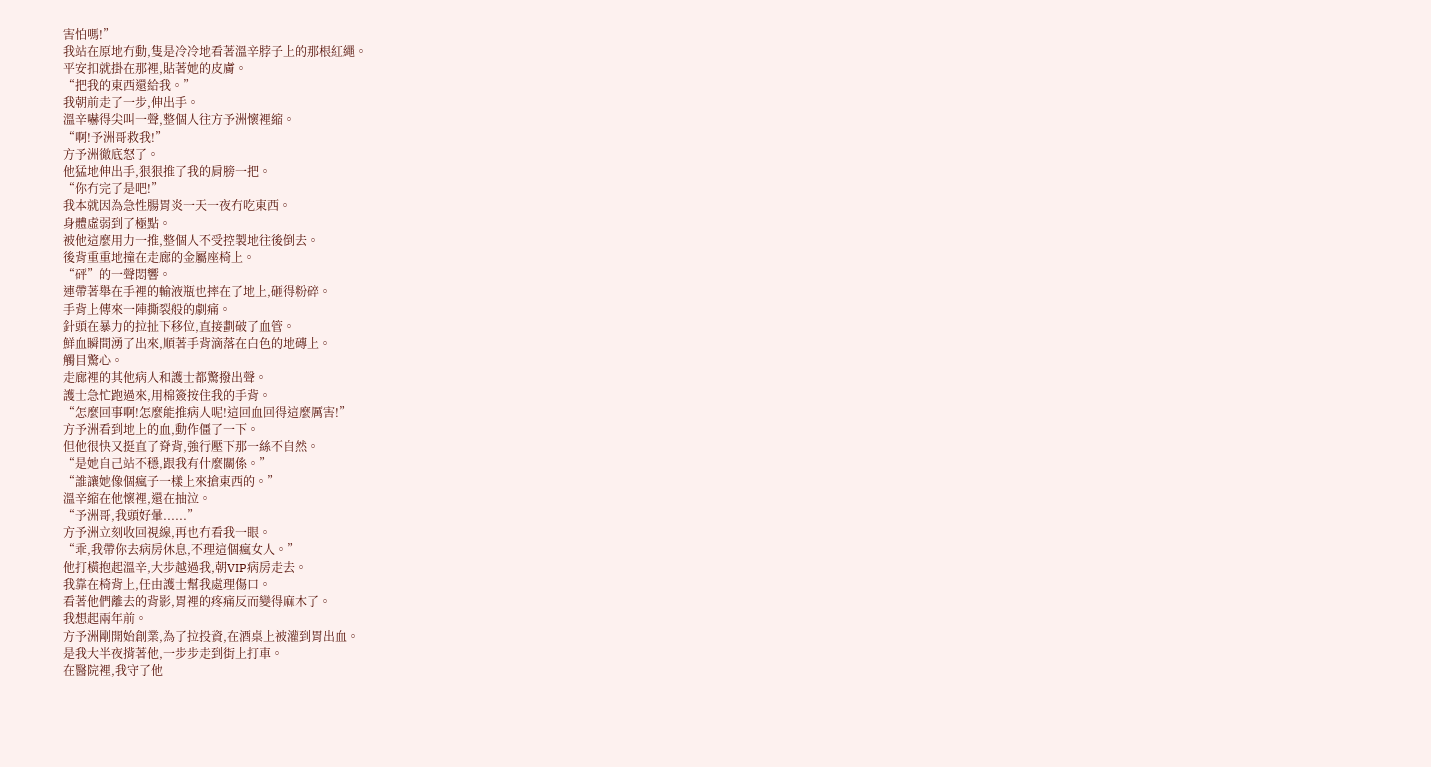害怕嗎!”
我站在原地冇動,隻是冷冷地看著溫辛脖子上的那根紅繩。
平安扣就掛在那裡,貼著她的皮膚。
“把我的東西還給我。”
我朝前走了一步,伸出手。
溫辛嚇得尖叫一聲,整個人往方予洲懷裡縮。
“啊!予洲哥救我!”
方予洲徹底怒了。
他猛地伸出手,狠狠推了我的肩膀一把。
“你冇完了是吧!”
我本就因為急性腸胃炎一天一夜冇吃東西。
身體虛弱到了極點。
被他這麼用力一推,整個人不受控製地往後倒去。
後背重重地撞在走廊的金屬座椅上。
“砰”的一聲悶響。
連帶著舉在手裡的輸液瓶也摔在了地上,砸得粉碎。
手背上傳來一陣撕裂般的劇痛。
針頭在暴力的拉扯下移位,直接劃破了血管。
鮮血瞬間湧了出來,順著手背滴落在白色的地磚上。
觸目驚心。
走廊裡的其他病人和護士都驚撥出聲。
護士急忙跑過來,用棉簽按住我的手背。
“怎麼回事啊!怎麼能推病人呢!這回血回得這麼厲害!”
方予洲看到地上的血,動作僵了一下。
但他很快又挺直了脊背,強行壓下那一絲不自然。
“是她自己站不穩,跟我有什麼關係。”
“誰讓她像個瘋子一樣上來搶東西的。”
溫辛縮在他懷裡,還在抽泣。
“予洲哥,我頭好暈......”
方予洲立刻收回視線,再也冇看我一眼。
“乖,我帶你去病房休息,不理這個瘋女人。”
他打橫抱起溫辛,大步越過我,朝VIP病房走去。
我靠在椅背上,任由護士幫我處理傷口。
看著他們離去的背影,胃裡的疼痛反而變得麻木了。
我想起兩年前。
方予洲剛開始創業,為了拉投資,在酒桌上被灌到胃出血。
是我大半夜揹著他,一步步走到街上打車。
在醫院裡,我守了他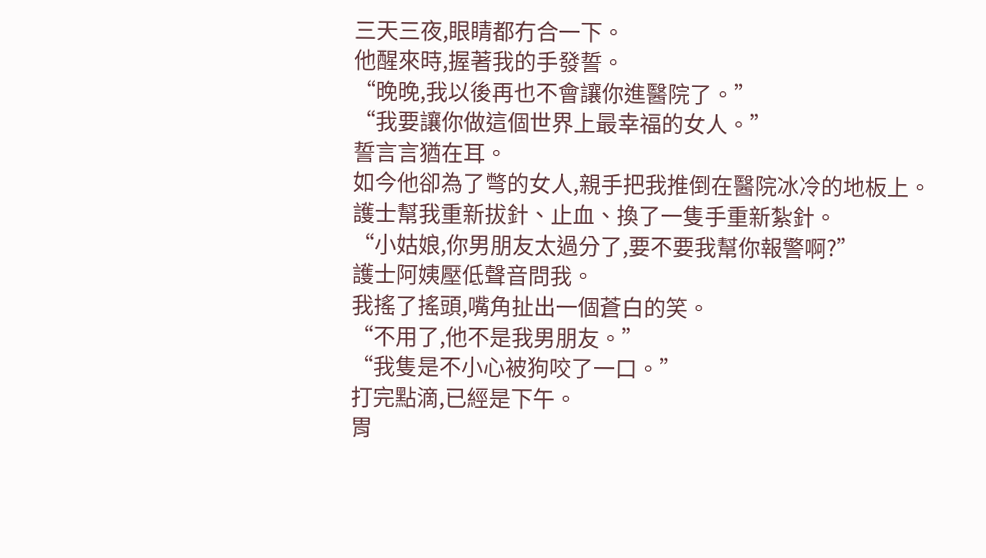三天三夜,眼睛都冇合一下。
他醒來時,握著我的手發誓。
“晚晚,我以後再也不會讓你進醫院了。”
“我要讓你做這個世界上最幸福的女人。”
誓言言猶在耳。
如今他卻為了彆的女人,親手把我推倒在醫院冰冷的地板上。
護士幫我重新拔針、止血、換了一隻手重新紮針。
“小姑娘,你男朋友太過分了,要不要我幫你報警啊?”
護士阿姨壓低聲音問我。
我搖了搖頭,嘴角扯出一個蒼白的笑。
“不用了,他不是我男朋友。”
“我隻是不小心被狗咬了一口。”
打完點滴,已經是下午。
胃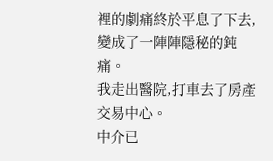裡的劇痛終於平息了下去,變成了一陣陣隱秘的鈍痛。
我走出醫院,打車去了房產交易中心。
中介已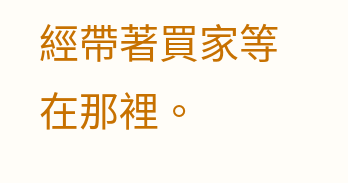經帶著買家等在那裡。